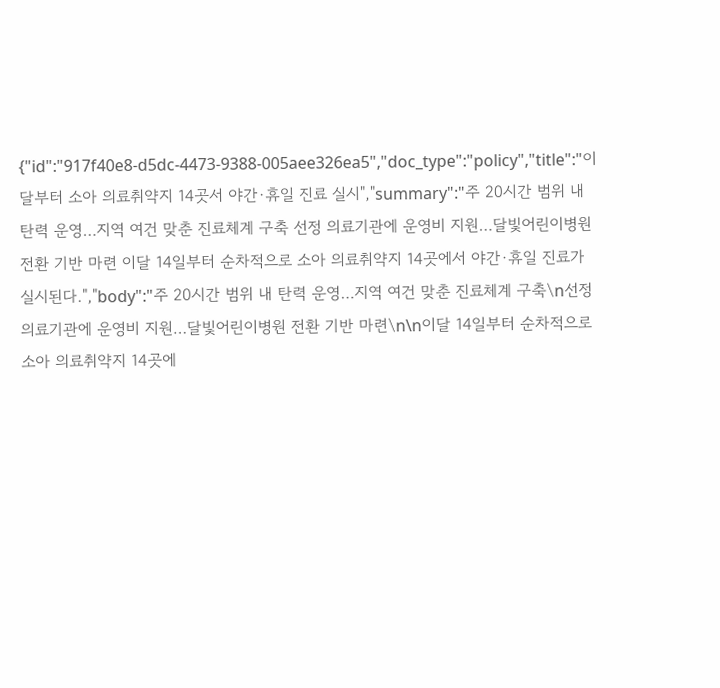{"id":"917f40e8-d5dc-4473-9388-005aee326ea5","doc_type":"policy","title":"이달부터 소아 의료취약지 14곳서 야간·휴일 진료 실시","summary":"주 20시간 범위 내 탄력 운영…지역 여건 맞춘 진료체계 구축 선정 의료기관에 운영비 지원…달빛어린이병원 전환 기반 마련 이달 14일부터 순차적으로 소아 의료취약지 14곳에서 야간·휴일 진료가 실시된다.","body":"주 20시간 범위 내 탄력 운영…지역 여건 맞춘 진료체계 구축\n선정 의료기관에 운영비 지원…달빛어린이병원 전환 기반 마련\n\n이달 14일부터 순차적으로 소아 의료취약지 14곳에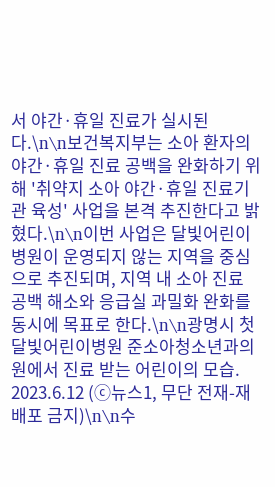서 야간·휴일 진료가 실시된다.\n\n보건복지부는 소아 환자의 야간·휴일 진료 공백을 완화하기 위해 '취약지 소아 야간·휴일 진료기관 육성' 사업을 본격 추진한다고 밝혔다.\n\n이번 사업은 달빛어린이병원이 운영되지 않는 지역을 중심으로 추진되며, 지역 내 소아 진료 공백 해소와 응급실 과밀화 완화를 동시에 목표로 한다.\n\n광명시 첫 달빛어린이병원 준소아청소년과의원에서 진료 받는 어린이의 모습. 2023.6.12 (ⓒ뉴스1, 무단 전재-재배포 금지)\n\n수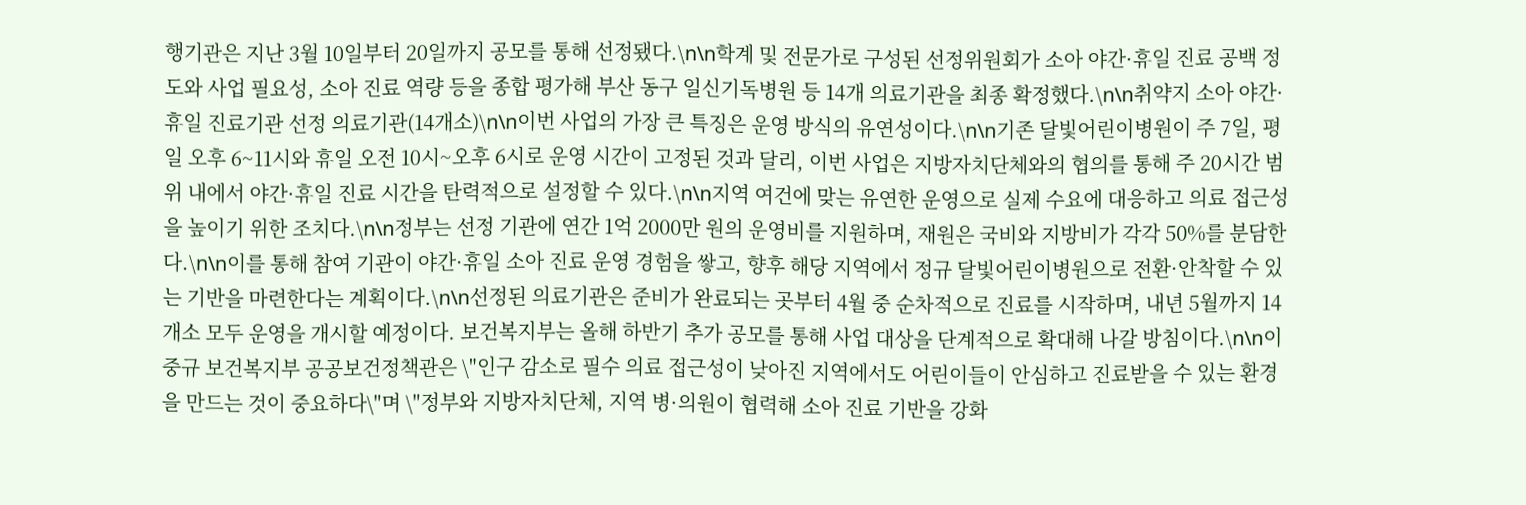행기관은 지난 3월 10일부터 20일까지 공모를 통해 선정됐다.\n\n학계 및 전문가로 구성된 선정위원회가 소아 야간·휴일 진료 공백 정도와 사업 필요성, 소아 진료 역량 등을 종합 평가해 부산 동구 일신기독병원 등 14개 의료기관을 최종 확정했다.\n\n취약지 소아 야간·휴일 진료기관 선정 의료기관(14개소)\n\n이번 사업의 가장 큰 특징은 운영 방식의 유연성이다.\n\n기존 달빛어린이병원이 주 7일, 평일 오후 6~11시와 휴일 오전 10시~오후 6시로 운영 시간이 고정된 것과 달리, 이번 사업은 지방자치단체와의 협의를 통해 주 20시간 범위 내에서 야간·휴일 진료 시간을 탄력적으로 설정할 수 있다.\n\n지역 여건에 맞는 유연한 운영으로 실제 수요에 대응하고 의료 접근성을 높이기 위한 조치다.\n\n정부는 선정 기관에 연간 1억 2000만 원의 운영비를 지원하며, 재원은 국비와 지방비가 각각 50%를 분담한다.\n\n이를 통해 참여 기관이 야간·휴일 소아 진료 운영 경험을 쌓고, 향후 해당 지역에서 정규 달빛어린이병원으로 전환·안착할 수 있는 기반을 마련한다는 계획이다.\n\n선정된 의료기관은 준비가 완료되는 곳부터 4월 중 순차적으로 진료를 시작하며, 내년 5월까지 14개소 모두 운영을 개시할 예정이다. 보건복지부는 올해 하반기 추가 공모를 통해 사업 대상을 단계적으로 확대해 나갈 방침이다.\n\n이중규 보건복지부 공공보건정책관은 \"인구 감소로 필수 의료 접근성이 낮아진 지역에서도 어린이들이 안심하고 진료받을 수 있는 환경을 만드는 것이 중요하다\"며 \"정부와 지방자치단체, 지역 병·의원이 협력해 소아 진료 기반을 강화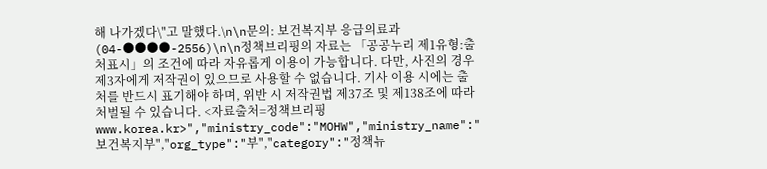해 나가겠다\"고 말했다.\n\n문의: 보건복지부 응급의료과(04-●●●●-2556)\n\n정책브리핑의 자료는 「공공누리 제1유형:출처표시」의 조건에 따라 자유롭게 이용이 가능합니다. 다만, 사진의 경우 제3자에게 저작권이 있으므로 사용할 수 없습니다. 기사 이용 시에는 출처를 반드시 표기해야 하며, 위반 시 저작권법 제37조 및 제138조에 따라 처벌될 수 있습니다. <자료출처=정책브리핑 www.korea.kr>","ministry_code":"MOHW","ministry_name":"보건복지부","org_type":"부","category":"정책뉴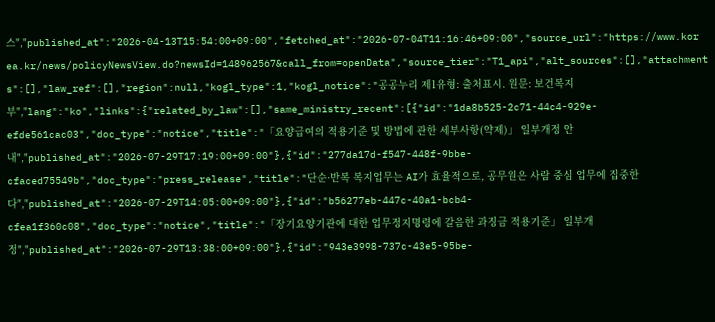스","published_at":"2026-04-13T15:54:00+09:00","fetched_at":"2026-07-04T11:16:46+09:00","source_url":"https://www.korea.kr/news/policyNewsView.do?newsId=148962567&call_from=openData","source_tier":"T1_api","alt_sources":[],"attachments":[],"law_ref":[],"region":null,"kogl_type":1,"kogl_notice":"공공누리 제1유형: 출처표시. 원문: 보건복지부","lang":"ko","links":{"related_by_law":[],"same_ministry_recent":[{"id":"1da8b525-2c71-44c4-929e-efde561cac03","doc_type":"notice","title":"「요양급여의 적용기준 및 방법에 관한 세부사항(약제)」 일부개정 안내","published_at":"2026-07-29T17:19:00+09:00"},{"id":"277da17d-f547-448f-9bbe-cfaced75549b","doc_type":"press_release","title":"단순·반복 복지업무는 AI가 효율적으로, 공무원은 사람 중심 업무에 집중한다","published_at":"2026-07-29T14:05:00+09:00"},{"id":"b56277eb-447c-40a1-bcb4-cfea1f360c08","doc_type":"notice","title":"「장기요양기관에 대한 업무정지명령에 갈음한 과징금 적용기준」 일부개정","published_at":"2026-07-29T13:38:00+09:00"},{"id":"943e3998-737c-43e5-95be-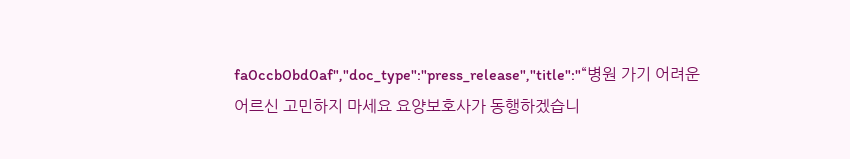fa0ccb0bd0af","doc_type":"press_release","title":"“병원 가기 어려운 어르신 고민하지 마세요 요양보호사가 동행하겠습니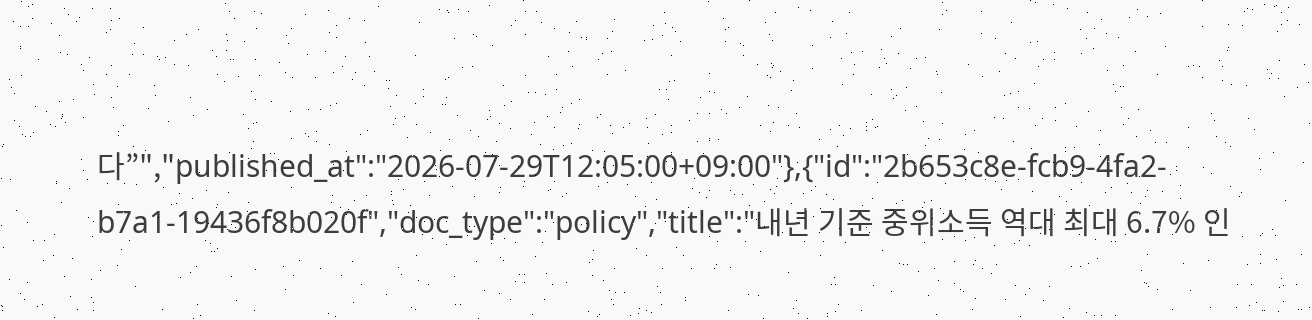다”","published_at":"2026-07-29T12:05:00+09:00"},{"id":"2b653c8e-fcb9-4fa2-b7a1-19436f8b020f","doc_type":"policy","title":"내년 기준 중위소득 역대 최대 6.7% 인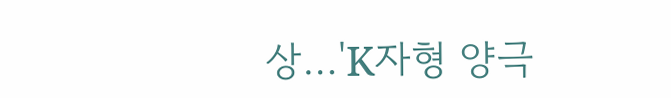상…'K자형 양극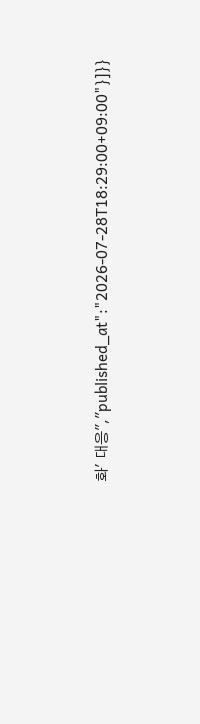화' 대응","published_at":"2026-07-28T18:29:00+09:00"}]}}